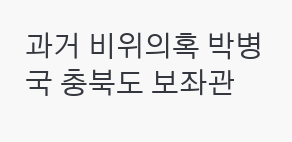과거 비위의혹 박병국 충북도 보좌관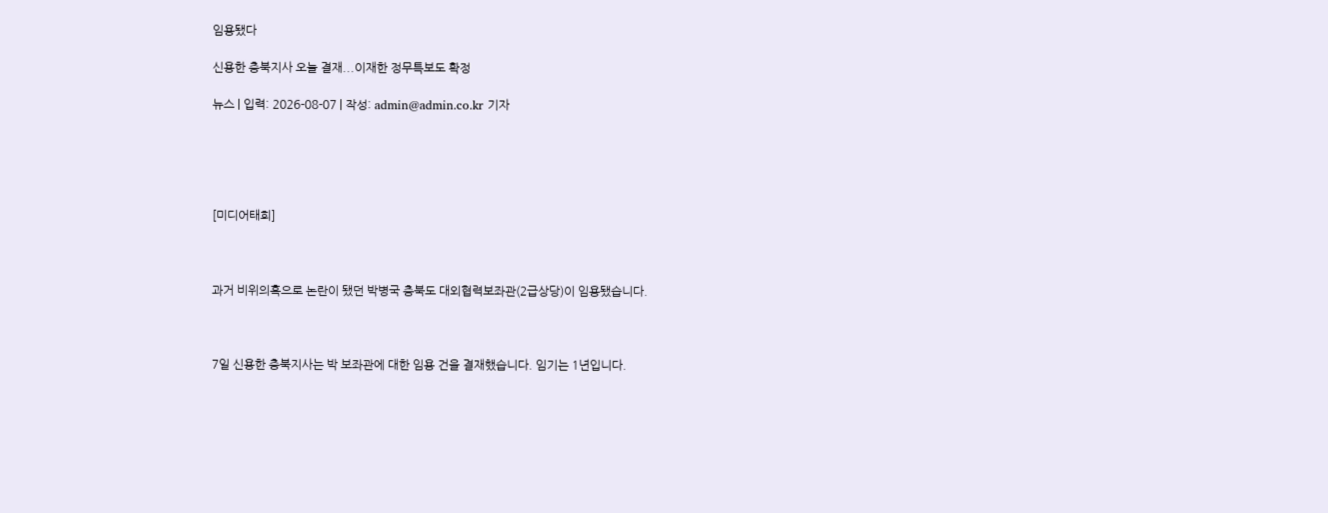임용됐다

신용한 충북지사 오늘 결재...이재한 정무특보도 확정

뉴스 | 입력: 2026-08-07 | 작성: admin@admin.co.kr 기자





[미디어태희]



과거 비위의혹으로 논란이 됐던 박병국 충북도 대외협력보좌관(2급상당)이 임용됐습니다.



7일 신용한 충북지사는 박 보좌관에 대한 임용 건을 결재했습니다. 임기는 1년입니다.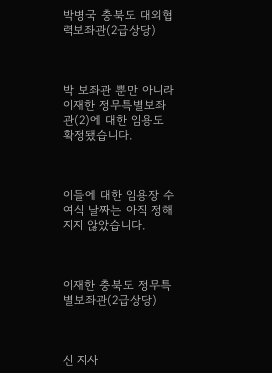박병국 충북도 대외협력보좌관(2급상당)



박 보좌관 뿐만 아니라 이재한 정무특별보좌관(2)에 대한 임용도 확정됐습니다.



이들에 대한 임용장 수여식 날짜는 아직 정해지지 않았습니다.



이재한 충북도 정무특별보좌관(2급상당)



신 지사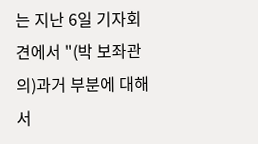는 지난 6일 기자회견에서 "(박 보좌관의)과거 부분에 대해서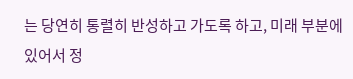는 당연히 통렬히 반성하고 가도록 하고, 미래 부분에 있어서 정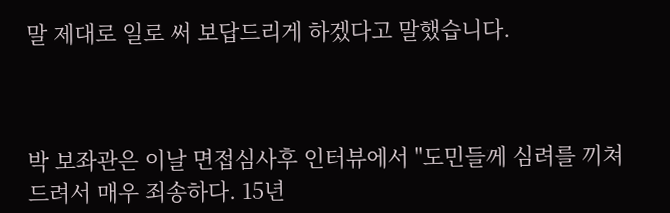말 제대로 일로 써 보답드리게 하겠다고 말했습니다.



박 보좌관은 이날 면접심사후 인터뷰에서 "도민들께 심려를 끼쳐드려서 매우 죄송하다. 15년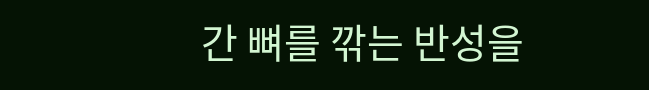간 뼈를 깎는 반성을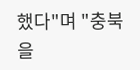했다"며 "충북을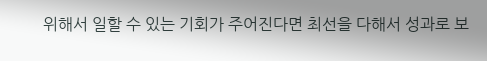위해서 일할 수 있는 기회가 주어진다면 최선을 다해서 성과로 보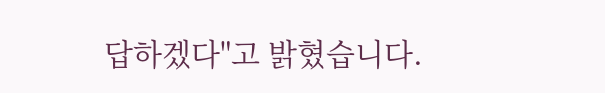답하겠다"고 밝혔습니다.